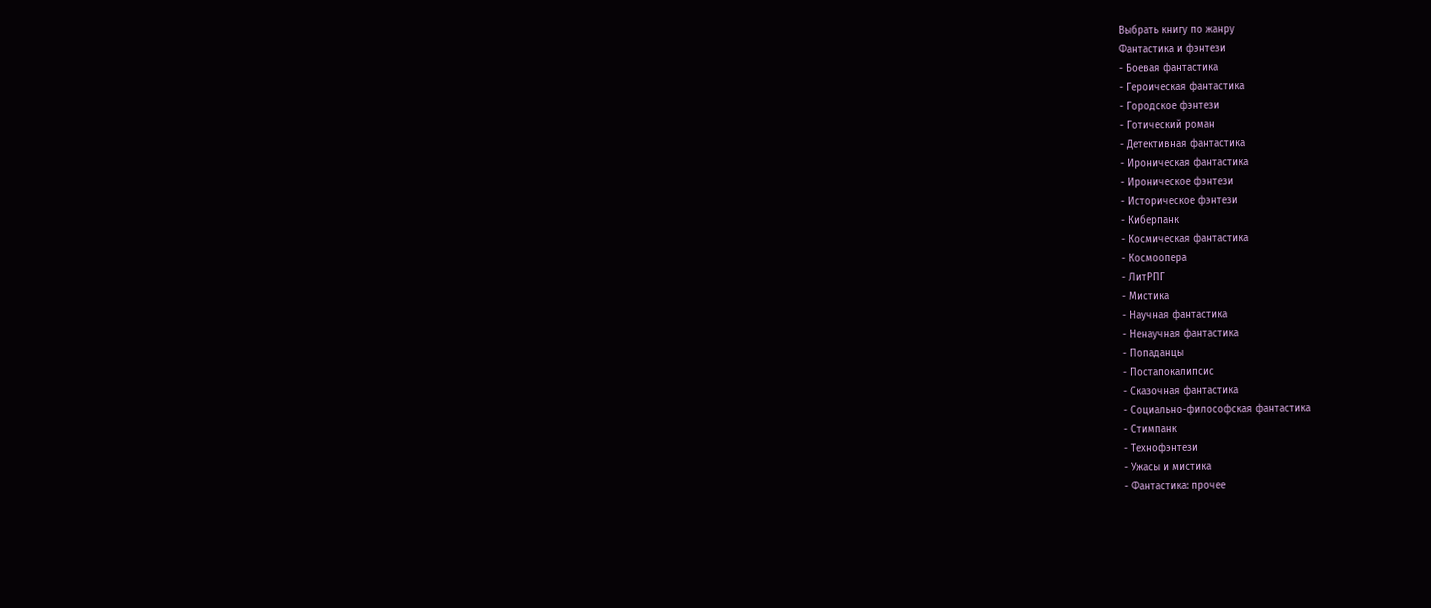Выбрать книгу по жанру
Фантастика и фэнтези
- Боевая фантастика
- Героическая фантастика
- Городское фэнтези
- Готический роман
- Детективная фантастика
- Ироническая фантастика
- Ироническое фэнтези
- Историческое фэнтези
- Киберпанк
- Космическая фантастика
- Космоопера
- ЛитРПГ
- Мистика
- Научная фантастика
- Ненаучная фантастика
- Попаданцы
- Постапокалипсис
- Сказочная фантастика
- Социально-философская фантастика
- Стимпанк
- Технофэнтези
- Ужасы и мистика
- Фантастика: прочее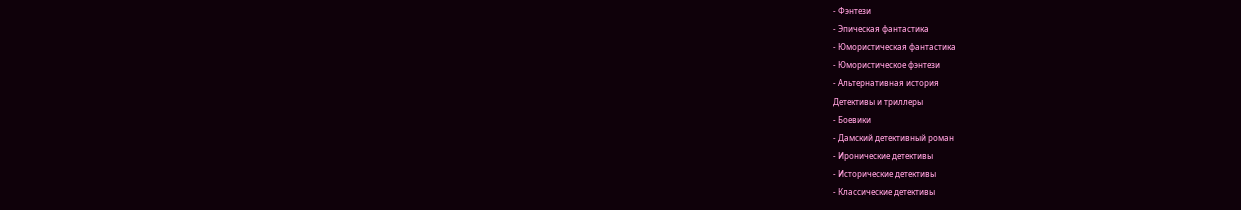- Фэнтези
- Эпическая фантастика
- Юмористическая фантастика
- Юмористическое фэнтези
- Альтернативная история
Детективы и триллеры
- Боевики
- Дамский детективный роман
- Иронические детективы
- Исторические детективы
- Классические детективы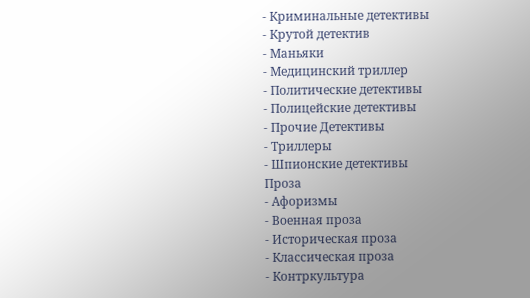- Криминальные детективы
- Крутой детектив
- Маньяки
- Медицинский триллер
- Политические детективы
- Полицейские детективы
- Прочие Детективы
- Триллеры
- Шпионские детективы
Проза
- Афоризмы
- Военная проза
- Историческая проза
- Классическая проза
- Контркультура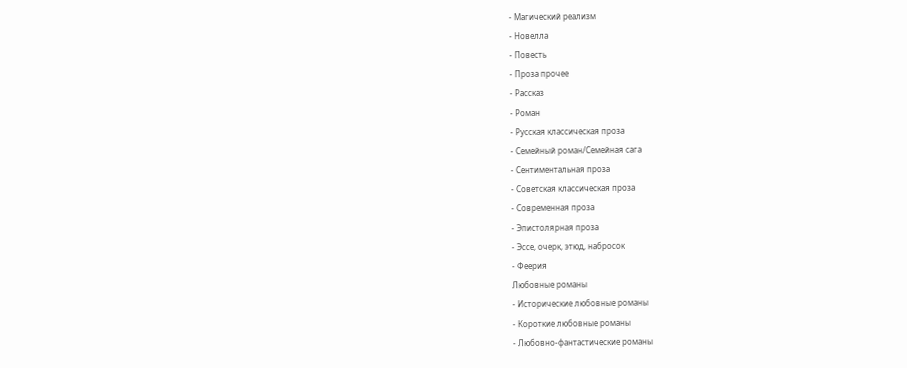- Магический реализм
- Новелла
- Повесть
- Проза прочее
- Рассказ
- Роман
- Русская классическая проза
- Семейный роман/Семейная сага
- Сентиментальная проза
- Советская классическая проза
- Современная проза
- Эпистолярная проза
- Эссе, очерк, этюд, набросок
- Феерия
Любовные романы
- Исторические любовные романы
- Короткие любовные романы
- Любовно-фантастические романы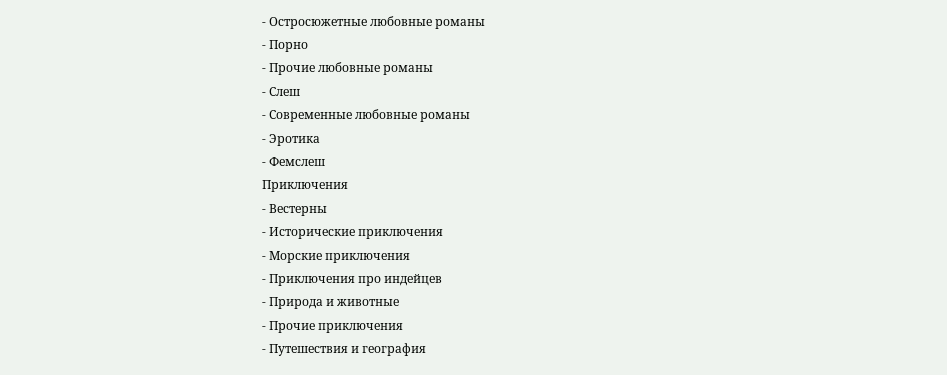- Остросюжетные любовные романы
- Порно
- Прочие любовные романы
- Слеш
- Современные любовные романы
- Эротика
- Фемслеш
Приключения
- Вестерны
- Исторические приключения
- Морские приключения
- Приключения про индейцев
- Природа и животные
- Прочие приключения
- Путешествия и география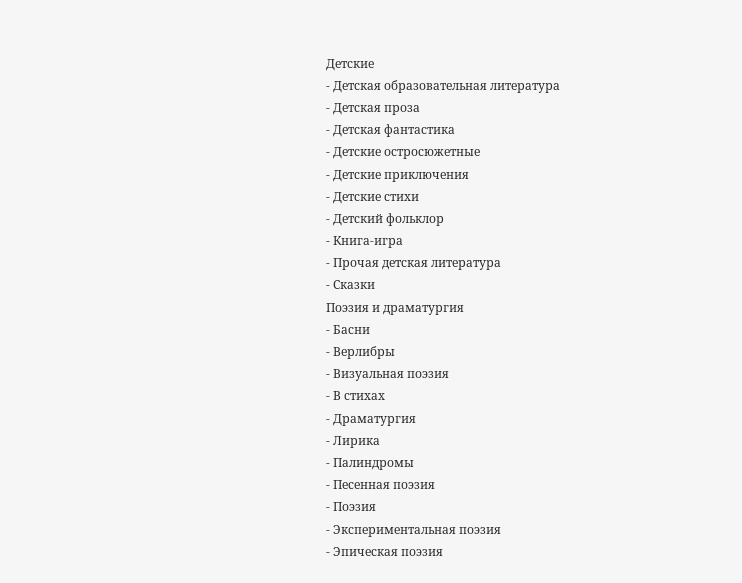Детские
- Детская образовательная литература
- Детская проза
- Детская фантастика
- Детские остросюжетные
- Детские приключения
- Детские стихи
- Детский фольклор
- Книга-игра
- Прочая детская литература
- Сказки
Поэзия и драматургия
- Басни
- Верлибры
- Визуальная поэзия
- В стихах
- Драматургия
- Лирика
- Палиндромы
- Песенная поэзия
- Поэзия
- Экспериментальная поэзия
- Эпическая поэзия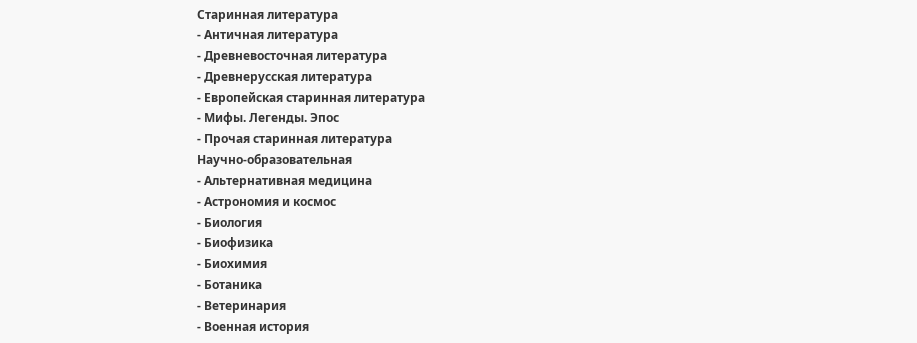Старинная литература
- Античная литература
- Древневосточная литература
- Древнерусская литература
- Европейская старинная литература
- Мифы. Легенды. Эпос
- Прочая старинная литература
Научно-образовательная
- Альтернативная медицина
- Астрономия и космос
- Биология
- Биофизика
- Биохимия
- Ботаника
- Ветеринария
- Военная история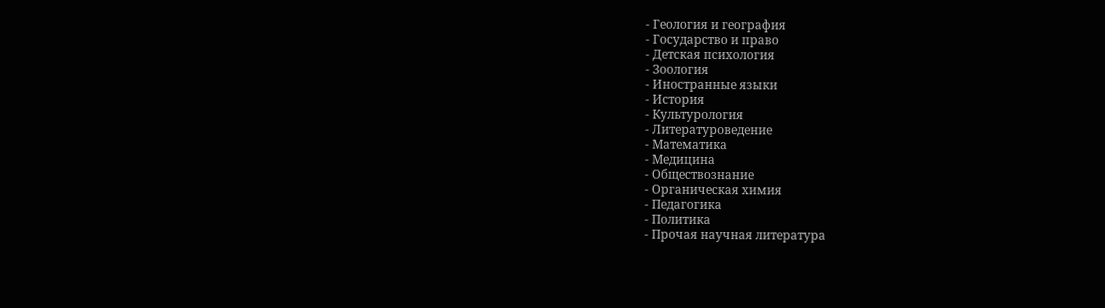- Геология и география
- Государство и право
- Детская психология
- Зоология
- Иностранные языки
- История
- Культурология
- Литературоведение
- Математика
- Медицина
- Обществознание
- Органическая химия
- Педагогика
- Политика
- Прочая научная литература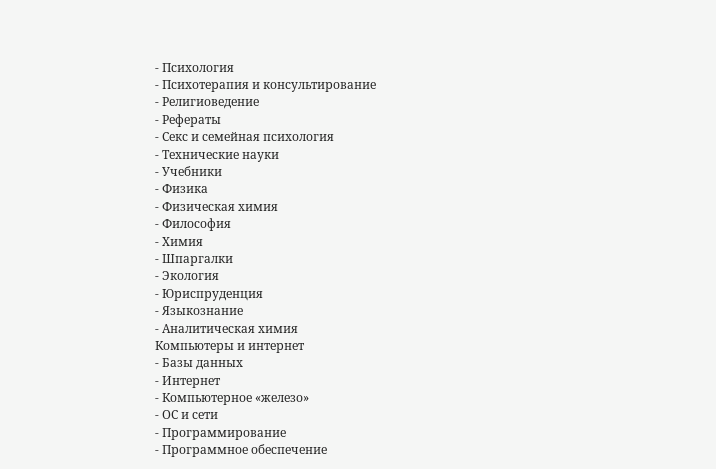- Психология
- Психотерапия и консультирование
- Религиоведение
- Рефераты
- Секс и семейная психология
- Технические науки
- Учебники
- Физика
- Физическая химия
- Философия
- Химия
- Шпаргалки
- Экология
- Юриспруденция
- Языкознание
- Аналитическая химия
Компьютеры и интернет
- Базы данных
- Интернет
- Компьютерное «железо»
- ОС и сети
- Программирование
- Программное обеспечение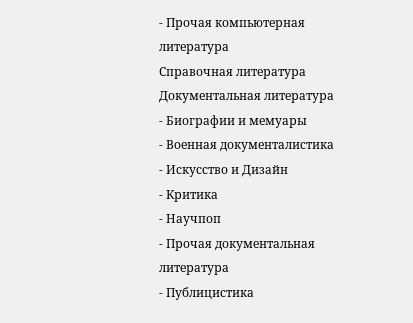- Прочая компьютерная литература
Справочная литература
Документальная литература
- Биографии и мемуары
- Военная документалистика
- Искусство и Дизайн
- Критика
- Научпоп
- Прочая документальная литература
- Публицистика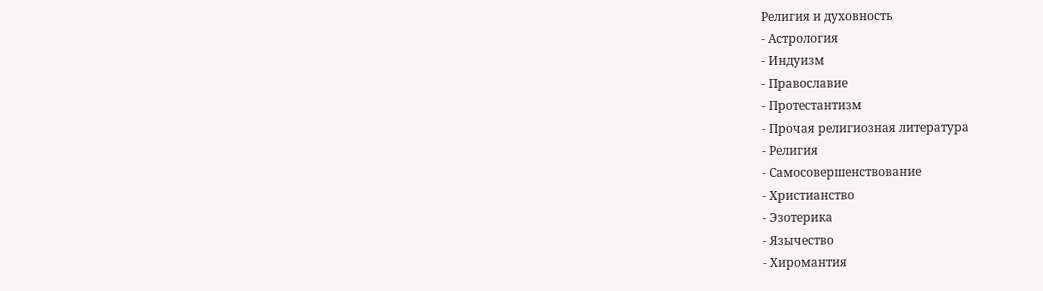Религия и духовность
- Астрология
- Индуизм
- Православие
- Протестантизм
- Прочая религиозная литература
- Религия
- Самосовершенствование
- Христианство
- Эзотерика
- Язычество
- Хиромантия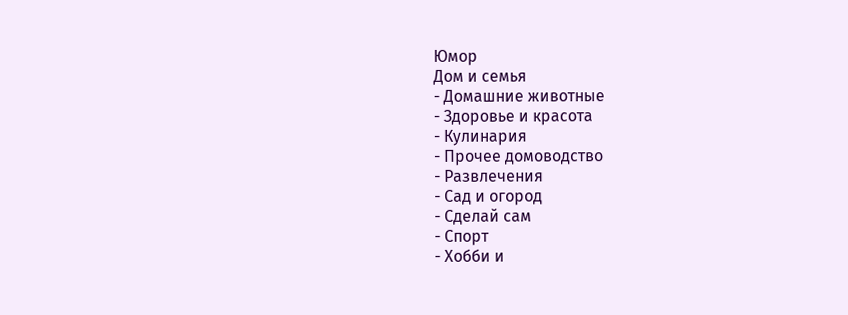Юмор
Дом и семья
- Домашние животные
- Здоровье и красота
- Кулинария
- Прочее домоводство
- Развлечения
- Сад и огород
- Сделай сам
- Спорт
- Хобби и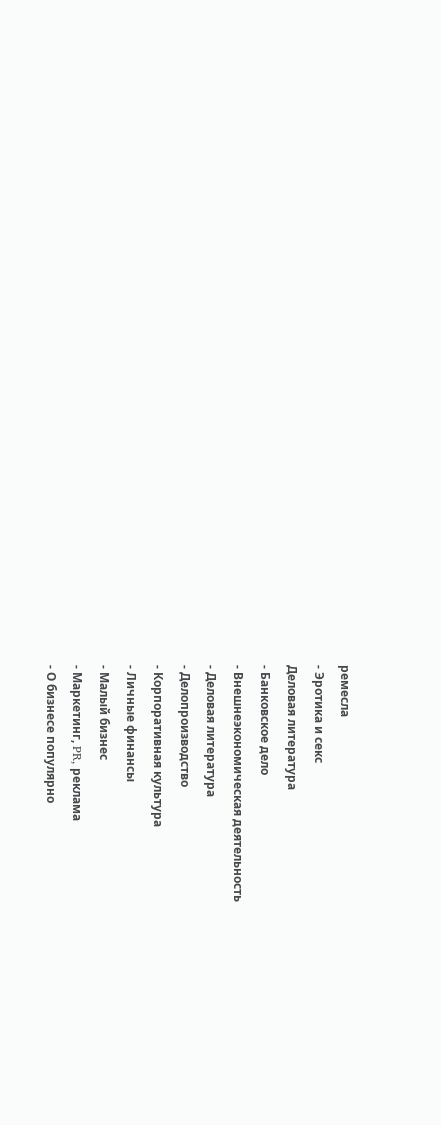ремесла
- Эротика и секс
Деловая литература
- Банковское дело
- Внешнеэкономическая деятельность
- Деловая литература
- Делопроизводство
- Корпоративная культура
- Личные финансы
- Малый бизнес
- Маркетинг, PR, реклама
- О бизнесе популярно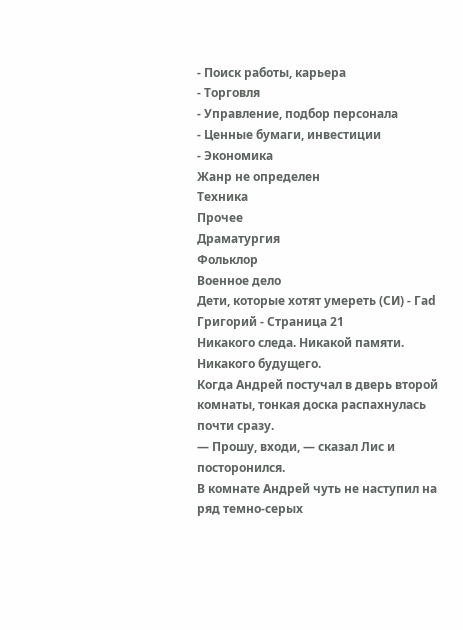- Поиск работы, карьера
- Торговля
- Управление, подбор персонала
- Ценные бумаги, инвестиции
- Экономика
Жанр не определен
Техника
Прочее
Драматургия
Фольклор
Военное дело
Дети, которые хотят умереть (СИ) - Гаd Григорий - Страница 21
Никакого следа. Никакой памяти. Никакого будущего.
Когда Андрей постучал в дверь второй комнаты, тонкая доска распахнулась почти сразу.
— Прошу, входи, — сказал Лис и посторонился.
В комнате Андрей чуть не наступил на ряд темно-серых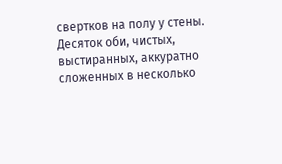свертков на полу у стены. Десяток оби, чистых, выстиранных, аккуратно сложенных в несколько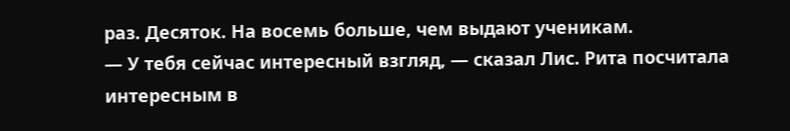раз. Десяток. На восемь больше, чем выдают ученикам.
— У тебя сейчас интересный взгляд, — сказал Лис. Рита посчитала интересным в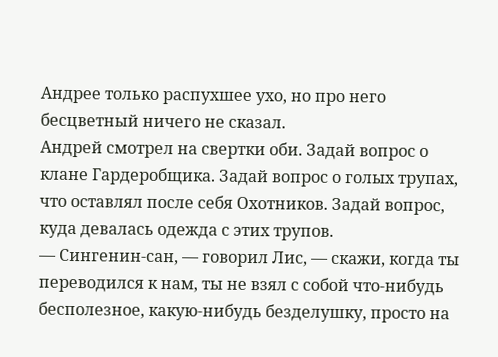Андрее только распухшее ухо, но про него бесцветный ничего не сказал.
Андрей смотрел на свертки оби. Задай вопрос о клане Гардеробщика. Задай вопрос о голых трупах, что оставлял после себя Охотников. Задай вопрос, куда девалась одежда с этих трупов.
— Сингенин-сан, — говорил Лис, — скажи, когда ты переводился к нам, ты не взял с собой что-нибудь бесполезное, какую-нибудь безделушку, просто на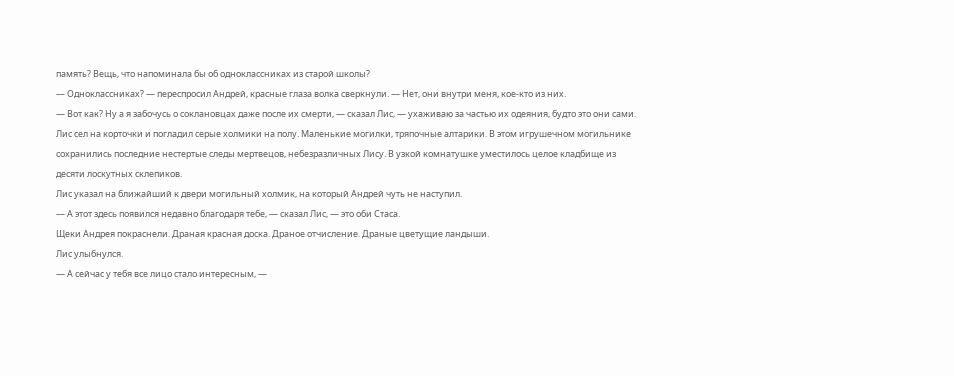память? Вещь, что напоминала бы об одноклассниках из старой школы?
— Одноклассниках? — переспросил Андрей, красные глаза волка сверкнули. — Нет, они внутри меня, кое-кто из них.
— Вот как? Ну а я забочусь о соклановцах даже после их смерти, — сказал Лис, — ухаживаю за частью их одеяния, будто это они сами.
Лис сел на корточки и погладил серые холмики на полу. Маленькие могилки, тряпочные алтарики. В этом игрушечном могильнике сохранились последние нестертые следы мертвецов, небезразличных Лису. В узкой комнатушке уместилось целое кладбище из десяти лоскутных склепиков.
Лис указал на ближайший к двери могильный холмик, на который Андрей чуть не наступил.
— А этот здесь появился недавно благодаря тебе, — сказал Лис, — это оби Стаса.
Щеки Андрея покраснели. Драная красная доска. Драное отчисление. Драные цветущие ландыши.
Лис улыбнулся.
— А сейчас у тебя все лицо стало интересным, —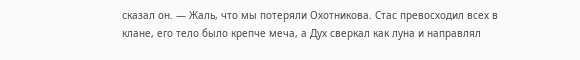сказал он. — Жаль, что мы потеряли Охотникова. Стас превосходил всех в клане, его тело было крепче меча, а Дух сверкал как луна и направлял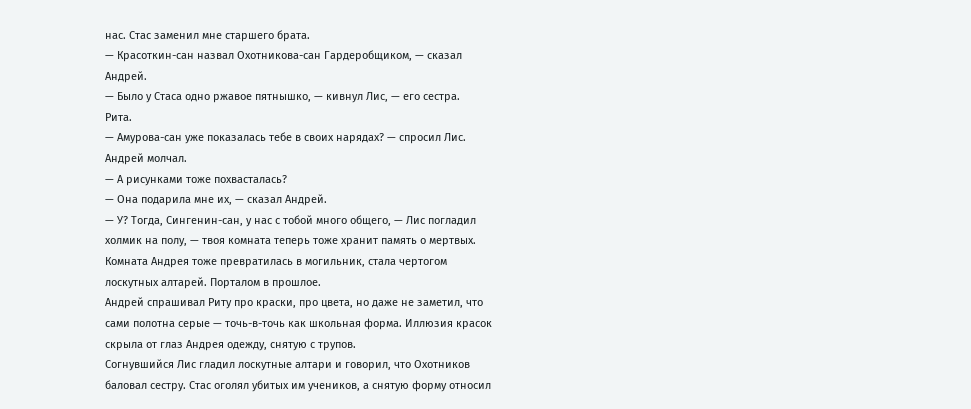нас. Стас заменил мне старшего брата.
— Красоткин-сан назвал Охотникова-сан Гардеробщиком, — сказал Андрей.
— Было у Стаса одно ржавое пятнышко, — кивнул Лис, — его сестра.
Рита.
— Амурова-сан уже показалась тебе в своих нарядах? — спросил Лис.
Андрей молчал.
— А рисунками тоже похвасталась?
— Она подарила мне их, — сказал Андрей.
— У? Тогда, Сингенин-сан, у нас с тобой много общего, — Лис погладил холмик на полу, — твоя комната теперь тоже хранит память о мертвых.
Комната Андрея тоже превратилась в могильник, стала чертогом лоскутных алтарей. Порталом в прошлое.
Андрей спрашивал Риту про краски, про цвета, но даже не заметил, что сами полотна серые — точь-в-точь как школьная форма. Иллюзия красок скрыла от глаз Андрея одежду, снятую с трупов.
Согнувшийся Лис гладил лоскутные алтари и говорил, что Охотников баловал сестру. Стас оголял убитых им учеников, а снятую форму относил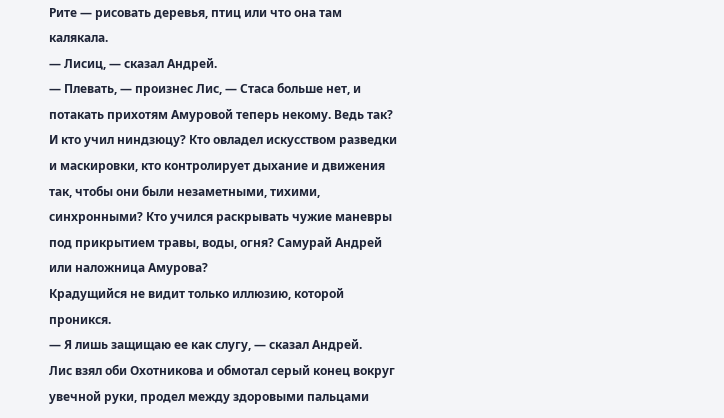Рите — рисовать деревья, птиц или что она там калякала.
— Лисиц, — сказал Андрей.
— Плевать, — произнес Лис, — Стаса больше нет, и потакать прихотям Амуровой теперь некому. Ведь так?
И кто учил ниндзюцу? Кто овладел искусством разведки и маскировки, кто контролирует дыхание и движения так, чтобы они были незаметными, тихими, синхронными? Кто учился раскрывать чужие маневры под прикрытием травы, воды, огня? Самурай Андрей или наложница Амурова?
Крадущийся не видит только иллюзию, которой проникся.
— Я лишь защищаю ее как слугу, — сказал Андрей.
Лис взял оби Охотникова и обмотал серый конец вокруг увечной руки, продел между здоровыми пальцами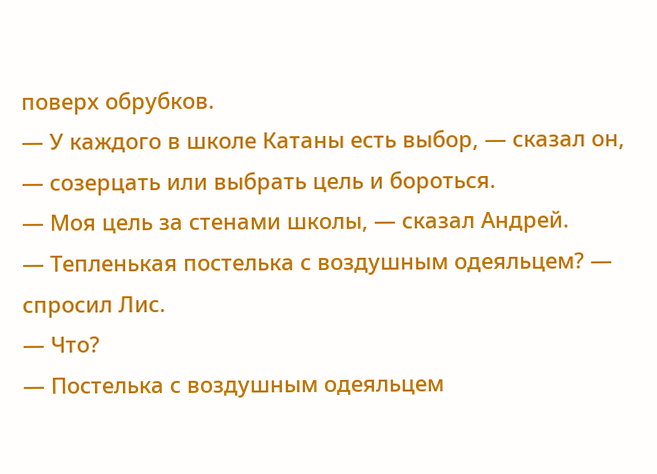поверх обрубков.
— У каждого в школе Катаны есть выбор, — сказал он, — созерцать или выбрать цель и бороться.
— Моя цель за стенами школы, — сказал Андрей.
— Тепленькая постелька с воздушным одеяльцем? — спросил Лис.
— Что?
— Постелька с воздушным одеяльцем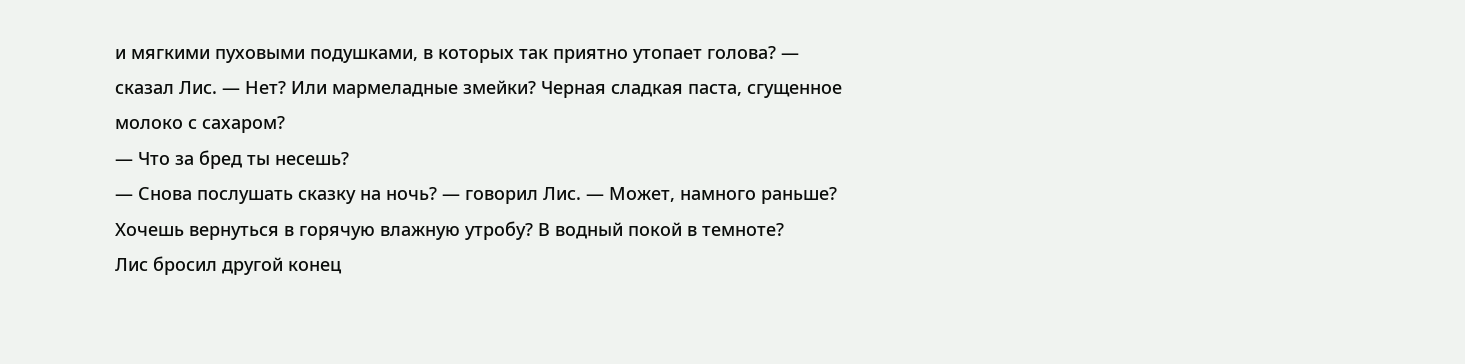и мягкими пуховыми подушками, в которых так приятно утопает голова? — сказал Лис. — Нет? Или мармеладные змейки? Черная сладкая паста, сгущенное молоко с сахаром?
— Что за бред ты несешь?
— Снова послушать сказку на ночь? — говорил Лис. — Может, намного раньше? Хочешь вернуться в горячую влажную утробу? В водный покой в темноте?
Лис бросил другой конец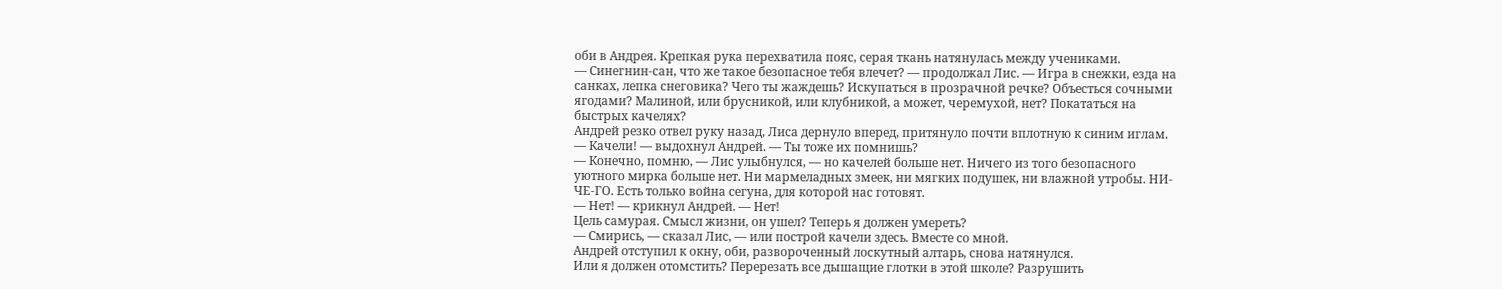оби в Андрея. Крепкая рука перехватила пояс, серая ткань натянулась между учениками.
— Синегнин-сан, что же такое безопасное тебя влечет? — продолжал Лис. — Игра в снежки, езда на санках, лепка снеговика? Чего ты жаждешь? Искупаться в прозрачной речке? Объесться сочными ягодами? Малиной, или брусникой, или клубникой, а может, черемухой, нет? Покататься на быстрых качелях?
Андрей резко отвел руку назад, Лиса дернуло вперед, притянуло почти вплотную к синим иглам.
— Качели! — выдохнул Андрей. — Ты тоже их помнишь?
— Конечно, помню, — Лис улыбнулся, — но качелей больше нет. Ничего из того безопасного уютного мирка больше нет. Ни мармеладных змеек, ни мягких подушек, ни влажной утробы. НИ-ЧЕ-ГО. Есть только война сегуна, для которой нас готовят.
— Нет! — крикнул Андрей. — Нет!
Цель самурая. Смысл жизни, он ушел? Теперь я должен умереть?
— Смирись, — сказал Лис, — или построй качели здесь. Вместе со мной.
Андрей отступил к окну, оби, развороченный лоскутный алтарь, снова натянулся.
Или я должен отомстить? Перерезать все дышащие глотки в этой школе? Разрушить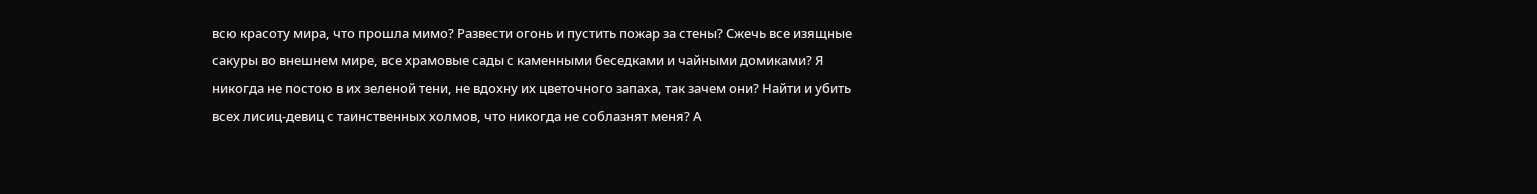всю красоту мира, что прошла мимо? Развести огонь и пустить пожар за стены? Сжечь все изящные сакуры во внешнем мире, все храмовые сады с каменными беседками и чайными домиками? Я никогда не постою в их зеленой тени, не вдохну их цветочного запаха, так зачем они? Найти и убить всех лисиц-девиц с таинственных холмов, что никогда не соблазнят меня? А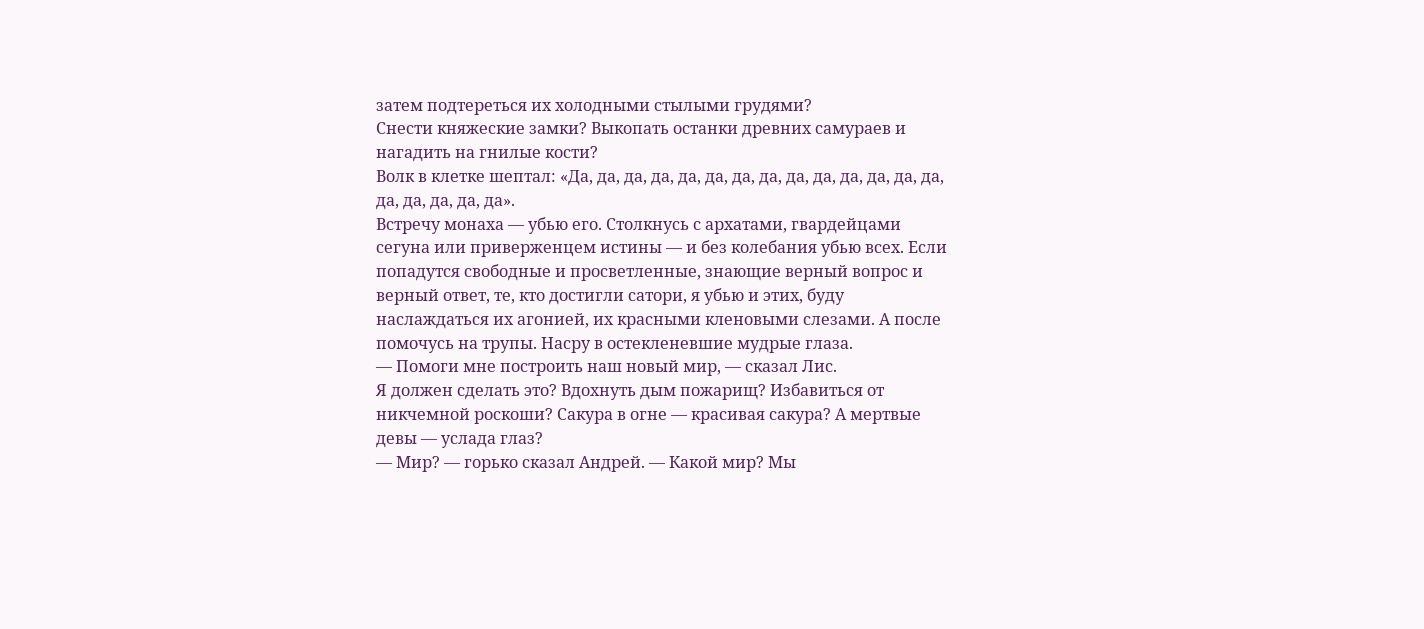затем подтереться их холодными стылыми грудями?
Снести княжеские замки? Выкопать останки древних самураев и нагадить на гнилые кости?
Волк в клетке шептал: «Да, да, да, да, да, да, да, да, да, да, да, да, да, да, да, да, да, да, да».
Встречу монаха — убью его. Столкнусь с архатами, гвардейцами сегуна или приверженцем истины — и без колебания убью всех. Если попадутся свободные и просветленные, знающие верный вопрос и верный ответ, те, кто достигли сатори, я убью и этих, буду наслаждаться их агонией, их красными кленовыми слезами. А после помочусь на трупы. Насру в остекленевшие мудрые глаза.
— Помоги мне построить наш новый мир, — сказал Лис.
Я должен сделать это? Вдохнуть дым пожарищ? Избавиться от никчемной роскоши? Сакура в огне — красивая сакура? А мертвые девы — услада глаз?
— Мир? — горько сказал Андрей. — Какой мир? Мы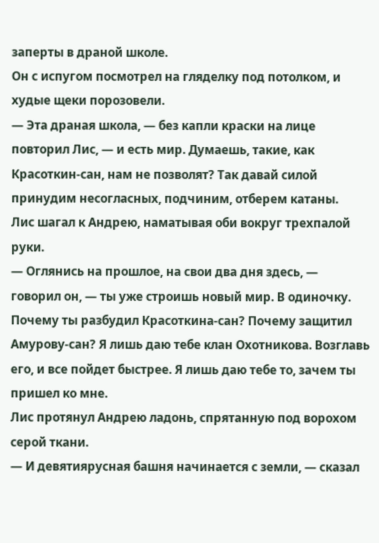заперты в драной школе.
Он с испугом посмотрел на гляделку под потолком, и худые щеки порозовели.
— Эта драная школа, — без капли краски на лице повторил Лис, — и есть мир. Думаешь, такие, как Красоткин-сан, нам не позволят? Так давай силой принудим несогласных, подчиним, отберем катаны.
Лис шагал к Андрею, наматывая оби вокруг трехпалой руки.
— Оглянись на прошлое, на свои два дня здесь, — говорил он, — ты уже строишь новый мир. В одиночку. Почему ты разбудил Красоткина-сан? Почему защитил Амурову-сан? Я лишь даю тебе клан Охотникова. Возглавь его, и все пойдет быстрее. Я лишь даю тебе то, зачем ты пришел ко мне.
Лис протянул Андрею ладонь, спрятанную под ворохом серой ткани.
— И девятиярусная башня начинается с земли, — сказал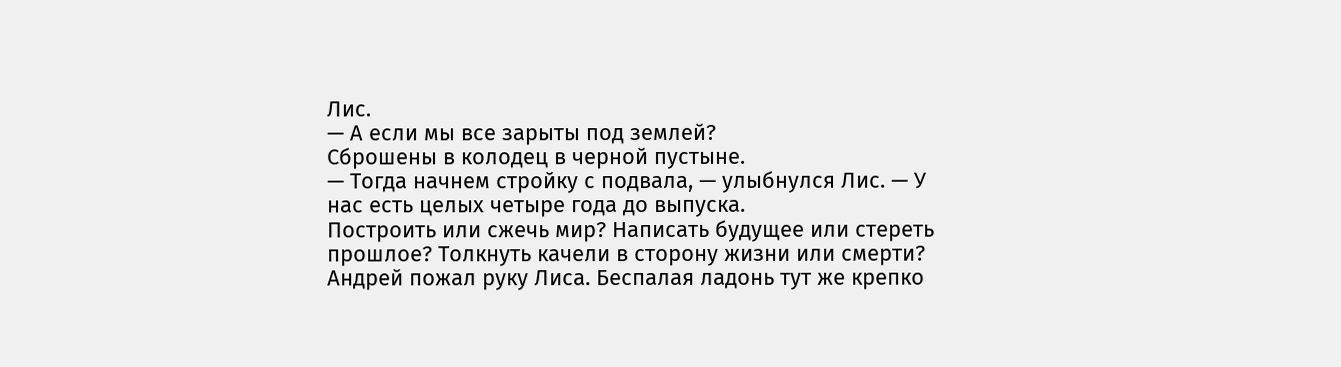Лис.
— А если мы все зарыты под землей?
Сброшены в колодец в черной пустыне.
— Тогда начнем стройку с подвала, — улыбнулся Лис. — У нас есть целых четыре года до выпуска.
Построить или сжечь мир? Написать будущее или стереть прошлое? Толкнуть качели в сторону жизни или смерти?
Андрей пожал руку Лиса. Беспалая ладонь тут же крепко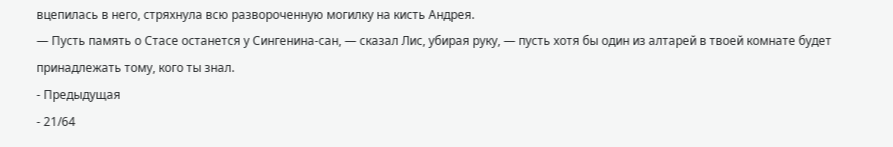вцепилась в него, стряхнула всю развороченную могилку на кисть Андрея.
— Пусть память о Стасе останется у Сингенина-сан, — сказал Лис, убирая руку, — пусть хотя бы один из алтарей в твоей комнате будет принадлежать тому, кого ты знал.
- Предыдущая
- 21/64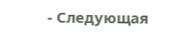- Следующая